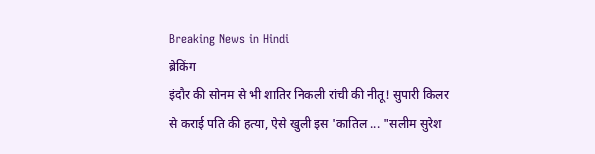Breaking News in Hindi
ब्रेकिंग
इंदौर की सोनम से भी शातिर निकली रांची की नीतू! सुपारी किलर से कराई पति की हत्या, ऐसे खुली इस 'कातिल ... "सलीम सुरेश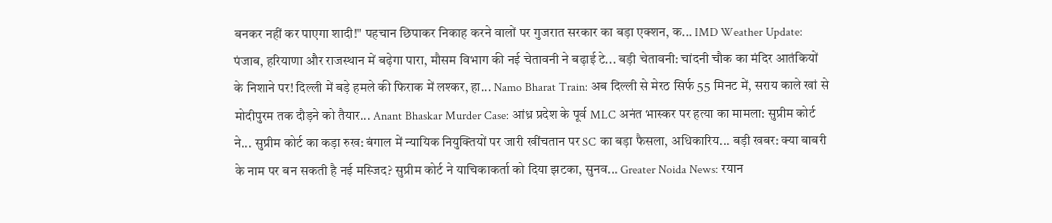बनकर नहीं कर पाएगा शादी!" पहचान छिपाकर निकाह करने वालों पर गुजरात सरकार का बड़ा एक्शन, क... IMD Weather Update: पंजाब, हरियाणा और राजस्थान में बढ़ेगा पारा, मौसम विभाग की नई चेतावनी ने बढ़ाई टे... बड़ी चेतावनी: चांदनी चौक का मंदिर आतंकियों के निशाने पर! दिल्ली में बड़े हमले की फिराक में लश्कर, हा... Namo Bharat Train: अब दिल्ली से मेरठ सिर्फ 55 मिनट में, सराय काले खां से मोदीपुरम तक दौड़ने को तैयार... Anant Bhaskar Murder Case: आंध्र प्रदेश के पूर्व MLC अनंत भास्कर पर हत्या का मामला: सुप्रीम कोर्ट ने... सुप्रीम कोर्ट का कड़ा रुख: बंगाल में न्यायिक नियुक्तियों पर जारी खींचतान पर SC का बड़ा फैसला, अधिकारिय... बड़ी खबर: क्या बाबरी के नाम पर बन सकती है नई मस्जिद? सुप्रीम कोर्ट ने याचिकाकर्ता को दिया झटका, सुनव... Greater Noida News: रयान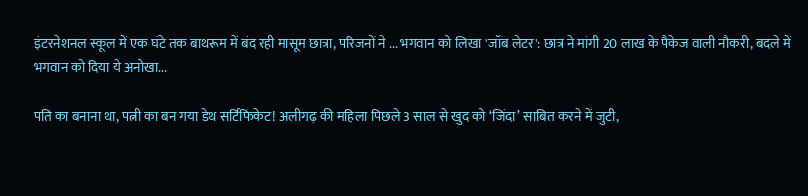इंटरनेशनल स्कूल में एक घंटे तक बाथरूम में बंद रही मासूम छात्रा, परिजनों ने ... भगवान को लिखा 'जॉब लेटर': छात्र ने मांगी 20 लाख के पैकेज वाली नौकरी, बदले में भगवान को दिया ये अनोखा...

पति का बनाना था, पत्नी का बन गया डेथ सर्टिफिकेट! अलीगढ़ की महिला पिछले 3 साल से खुद को ‘जिंदा’ साबित करने में जुटी,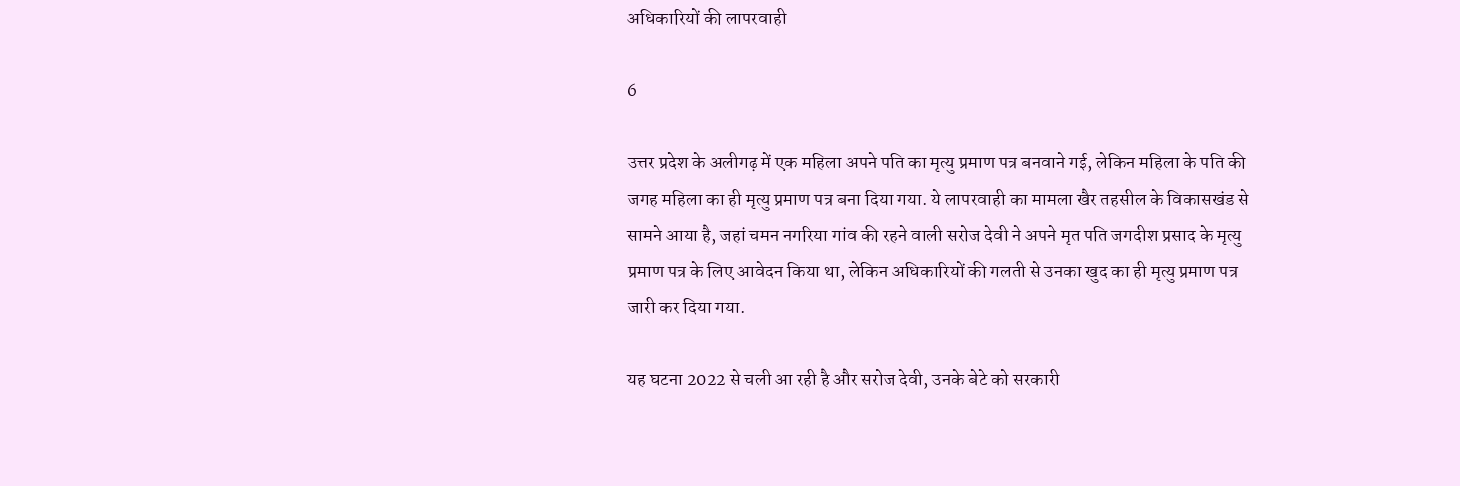अधिकारियों की लापरवाही

6

उत्तर प्रदेश के अलीगढ़ में एक महिला अपने पति का मृत्यु प्रमाण पत्र बनवाने गई, लेकिन महिला के पति की जगह महिला का ही मृत्यु प्रमाण पत्र बना दिया गया. ये लापरवाही का मामला खैर तहसील के विकासखंड से सामने आया है, जहां चमन नगरिया गांव की रहने वाली सरोज देवी ने अपने मृत पति जगदीश प्रसाद के मृत्यु प्रमाण पत्र के लिए आवेदन किया था, लेकिन अधिकारियों की गलती से उनका खुद का ही मृत्यु प्रमाण पत्र जारी कर दिया गया.

यह घटना 2022 से चली आ रही है और सरोज देवी, उनके बेटे को सरकारी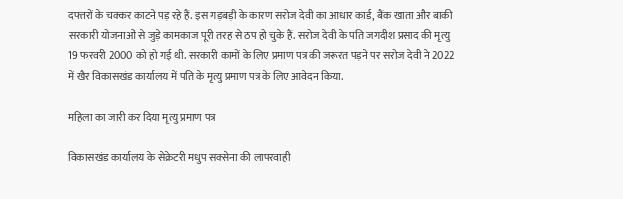दफ्तरों के चक्कर काटने पड़ रहे हैं. इस गड़बड़ी के कारण सरोज देवी का आधार कार्ड, बैंक खाता और बाकी सरकारी योजनाओं से जुड़े कामकाज पूरी तरह से ठप हो चुके हैं. सरोज देवी के पति जगदीश प्रसाद की मृत्यु 19 फरवरी 2000 को हो गई थी. सरकारी कामों के लिए प्रमाण पत्र की जरूरत पड़ने पर सरोज देवी ने 2022 में खैर विकासखंड कार्यालय में पति के मृत्यु प्रमाण पत्र के लिए आवेदन किया.

महिला का जारी कर दिया मृत्यु प्रमाण पत्र

विकासखंड कार्यालय के सेक्रेटरी मधुप सक्सेना की लापरवाही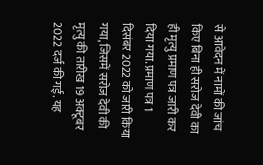से आवेदन में नामों की जांच किए बिना ही सरोज देवी का ही मृत्यु प्रमाण पत्र जारी कर दिया गया. प्रमाण पत्र 1 दिसंबर 2022 को जारी किया गया, जिसमें सरोज देवी की मृत्यु की तारीख 19 अक्टूबर 2022 दर्ज की गई. यह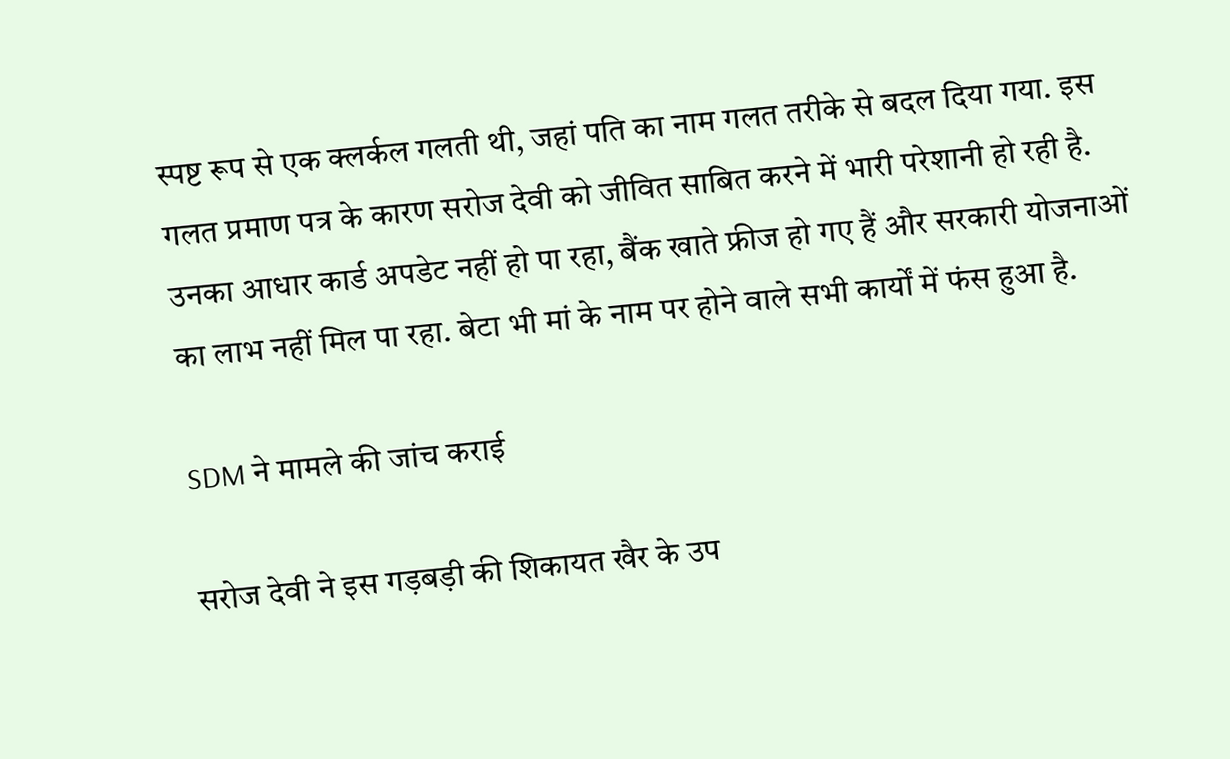स्पष्ट रूप से एक क्लर्कल गलती थी, जहां पति का नाम गलत तरीके से बदल दिया गया. इस गलत प्रमाण पत्र के कारण सरोज देवी को जीवित साबित करने में भारी परेशानी हो रही है. उनका आधार कार्ड अपडेट नहीं हो पा रहा, बैंक खाते फ्रीज हो गए हैं और सरकारी योजनाओं का लाभ नहीं मिल पा रहा. बेटा भी मां के नाम पर होने वाले सभी कार्यों में फंस हुआ है.

SDM ने मामले की जांच कराई

सरोज देवी ने इस गड़बड़ी की शिकायत खैर के उप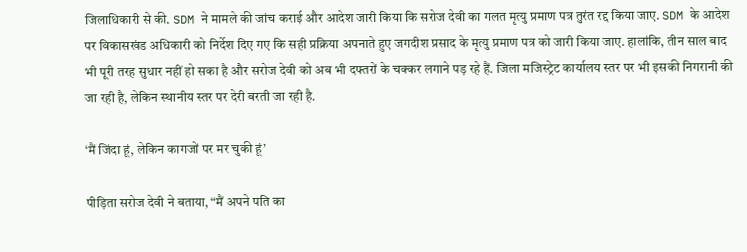जिलाधिकारी से की. SDM ने मामले की जांच कराई और आदेश जारी किया कि सरोज देवी का गलत मृत्यु प्रमाण पत्र तुरंत रद्द किया जाए. SDM के आदेश पर विकासखंड अधिकारी को निर्देश दिए गए कि सही प्रक्रिया अपनाते हुए जगदीश प्रसाद के मृत्यु प्रमाण पत्र को जारी किया जाए. हालांकि, तीन साल बाद भी पूरी तरह सुधार नहीं हो सका है और सरोज देवी को अब भी दफ्तरों के चक्कर लगाने पड़ रहे हैं. जिला मजिस्ट्रेट कार्यालय स्तर पर भी इसकी निगरानी की जा रही है, लेकिन स्थानीय स्तर पर देरी बरती जा रही है.

‘मैं जिंदा हूं, लेकिन कागजों पर मर चुकी हूं’

पीड़िता सरोज देवी ने बताया, “मैं अपने पति का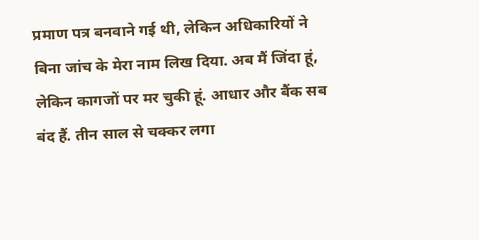प्रमाण पत्र बनवाने गई थी, लेकिन अधिकारियों ने बिना जांच के मेरा नाम लिख दिया. अब मैं जिंदा हूं, लेकिन कागजों पर मर चुकी हूं. आधार और बैंक सब बंद हैं. तीन साल से चक्कर लगा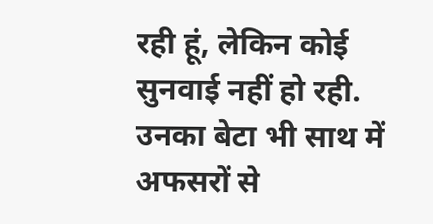रही हूं, लेकिन कोई सुनवाई नहीं हो रही. उनका बेटा भी साथ में अफसरों से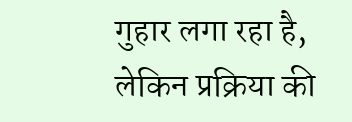गुहार लगा रहा है, लेकिन प्रक्रिया की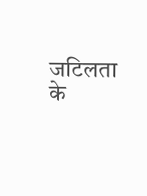जटिलता के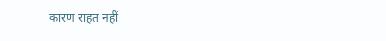कारण राहत नहीं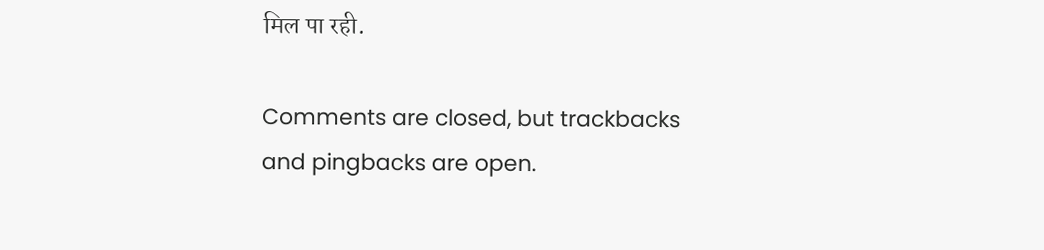मिल पा रही.

Comments are closed, but trackbacks and pingbacks are open.